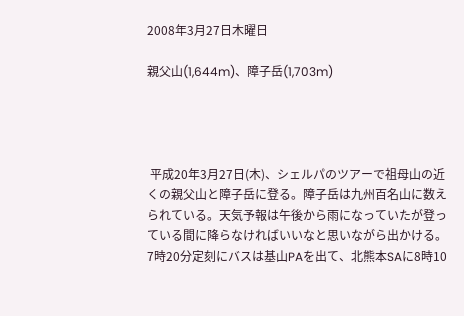2008年3月27日木曜日

親父山(1,644m)、障子岳(1,703m)




 平成20年3月27日(木)、シェルパのツアーで祖母山の近くの親父山と障子岳に登る。障子岳は九州百名山に数えられている。天気予報は午後から雨になっていたが登っている間に降らなければいいなと思いながら出かける。7時20分定刻にバスは基山PAを出て、北熊本SAに8時10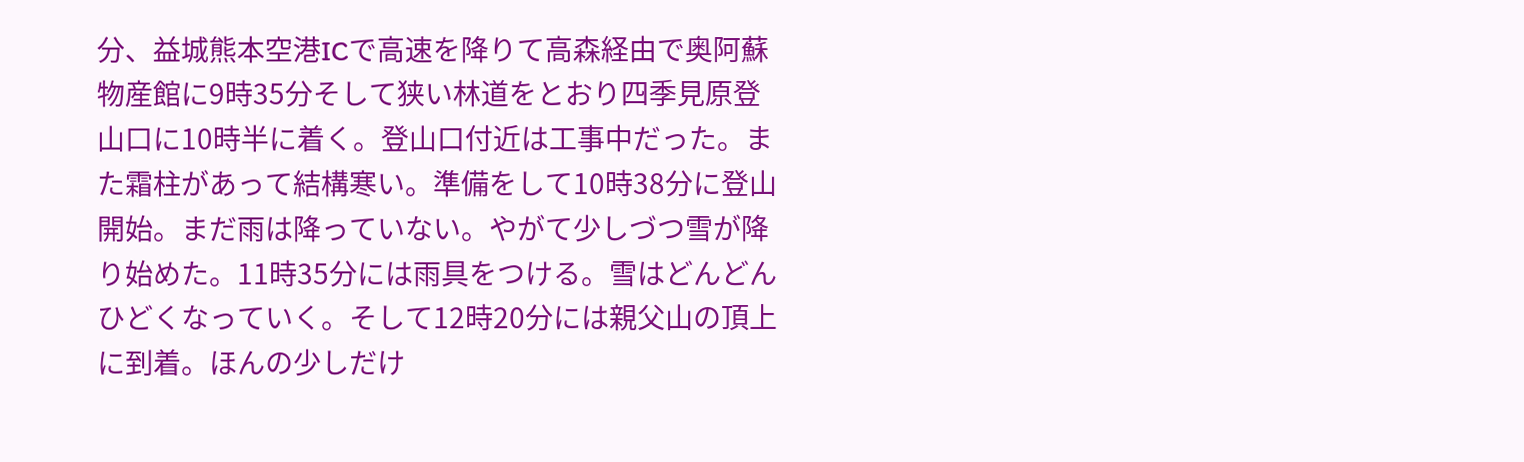分、益城熊本空港ICで高速を降りて高森経由で奥阿蘇物産館に9時35分そして狭い林道をとおり四季見原登山口に10時半に着く。登山口付近は工事中だった。また霜柱があって結構寒い。準備をして10時38分に登山開始。まだ雨は降っていない。やがて少しづつ雪が降り始めた。11時35分には雨具をつける。雪はどんどんひどくなっていく。そして12時20分には親父山の頂上に到着。ほんの少しだけ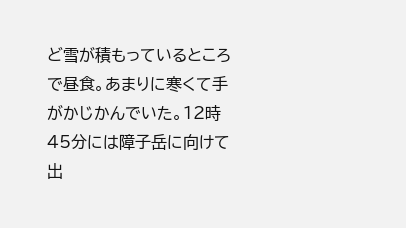ど雪が積もっているところで昼食。あまりに寒くて手がかじかんでいた。12時45分には障子岳に向けて出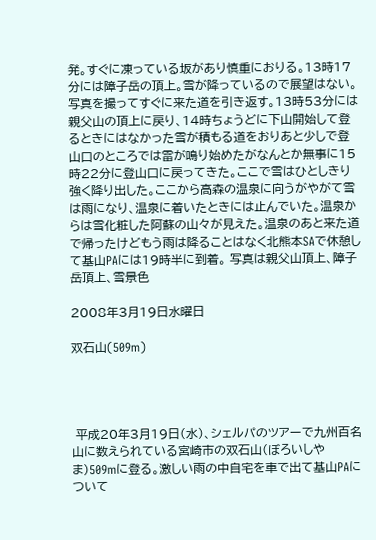発。すぐに凍っている坂があり慎重におりる。13時17分には障子岳の頂上。雪が降っているので展望はない。写真を撮ってすぐに来た道を引き返す。13時53分には親父山の頂上に戻り、14時ちょうどに下山開始して登るときにはなかった雪が積もる道をおりあと少しで登山口のところでは雷が鳴り始めたがなんとか無事に15時22分に登山口に戻ってきた。ここで雪はひとしきり強く降り出した。ここから高森の温泉に向うがやがて雪は雨になり、温泉に着いたときには止んでいた。温泉からは雪化粧した阿蘇の山々が見えた。温泉のあと来た道で帰ったけどもう雨は降ることはなく北熊本SAで休憩して基山PAには19時半に到着。 写真は親父山頂上、障子岳頂上、雪景色

2008年3月19日水曜日

双石山(509m)




 平成20年3月19日(水)、シェルパのツアーで九州百名山に数えられている宮崎市の双石山(ぼろいしやま)509mに登る。激しい雨の中自宅を車で出て基山PAについて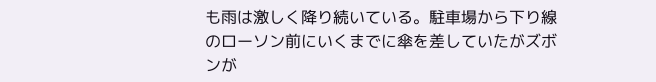も雨は激しく降り続いている。駐車場から下り線のローソン前にいくまでに傘を差していたがズボンが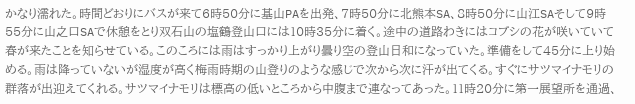かなり濡れた。時間どおりにバスが来て6時50分に基山PAを出発、7時50分に北熊本SA、8時50分に山江SAそして9時55分に山之口SAで休憩をとり双石山の塩鶴登山口には10時35分に着く。途中の道路わきにはコブシの花が咲いていて春が来たことを知らせている。このころには雨はすっかり上がり曇り空の登山日和になっていた。準備をして45分に上り始める。雨は降っていないが湿度が高く梅雨時期の山登りのような感じで次から次に汗が出てくる。すぐにサツマイナモリの群落が出迎えてくれる。サツマイナモリは標高の低いところから中腹まで連なってあった。11時20分に第一展望所を通過、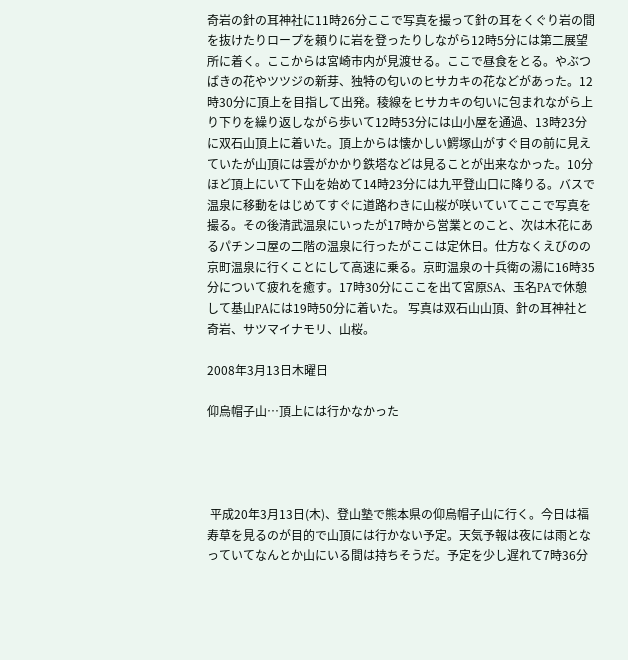奇岩の針の耳神社に11時26分ここで写真を撮って針の耳をくぐり岩の間を抜けたりロープを頼りに岩を登ったりしながら12時5分には第二展望所に着く。ここからは宮崎市内が見渡せる。ここで昼食をとる。やぶつばきの花やツツジの新芽、独特の匂いのヒサカキの花などがあった。12時30分に頂上を目指して出発。稜線をヒサカキの匂いに包まれながら上り下りを繰り返しながら歩いて12時53分には山小屋を通過、13時23分に双石山頂上に着いた。頂上からは懐かしい鰐塚山がすぐ目の前に見えていたが山頂には雲がかかり鉄塔などは見ることが出来なかった。10分ほど頂上にいて下山を始めて14時23分には九平登山口に降りる。バスで温泉に移動をはじめてすぐに道路わきに山桜が咲いていてここで写真を撮る。その後清武温泉にいったが17時から営業とのこと、次は木花にあるパチンコ屋の二階の温泉に行ったがここは定休日。仕方なくえびのの京町温泉に行くことにして高速に乗る。京町温泉の十兵衛の湯に16時35分について疲れを癒す。17時30分にここを出て宮原SA、玉名PAで休憩して基山PAには19時50分に着いた。 写真は双石山山頂、針の耳神社と奇岩、サツマイナモリ、山桜。

2008年3月13日木曜日

仰烏帽子山…頂上には行かなかった




 平成20年3月13日(木)、登山塾で熊本県の仰烏帽子山に行く。今日は福寿草を見るのが目的で山頂には行かない予定。天気予報は夜には雨となっていてなんとか山にいる間は持ちそうだ。予定を少し遅れて7時36分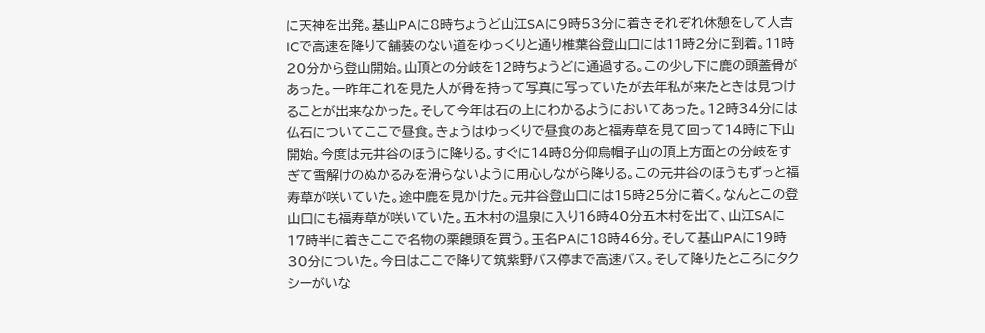に天神を出発。基山PAに8時ちょうど山江SAに9時53分に着きそれぞれ休憩をして人吉ICで高速を降りて舗装のない道をゆっくりと通り椎葉谷登山口には11時2分に到着。11時20分から登山開始。山頂との分岐を12時ちょうどに通過する。この少し下に鹿の頭蓋骨があった。一昨年これを見た人が骨を持って写真に写っていたが去年私が来たときは見つけることが出来なかった。そして今年は石の上にわかるようにおいてあった。12時34分には仏石についてここで昼食。きょうはゆっくりで昼食のあと福寿草を見て回って14時に下山開始。今度は元井谷のほうに降りる。すぐに14時8分仰烏帽子山の頂上方面との分岐をすぎて雪解けのぬかるみを滑らないように用心しながら降りる。この元井谷のほうもずっと福寿草が咲いていた。途中鹿を見かけた。元井谷登山口には15時25分に着く。なんとこの登山口にも福寿草が咲いていた。五木村の温泉に入り16時40分五木村を出て、山江SAに17時半に着きここで名物の栗饅頭を買う。玉名PAに18時46分。そして基山PAに19時30分についた。今日はここで降りて筑紫野バス停まで高速バス。そして降りたところにタクシーがいな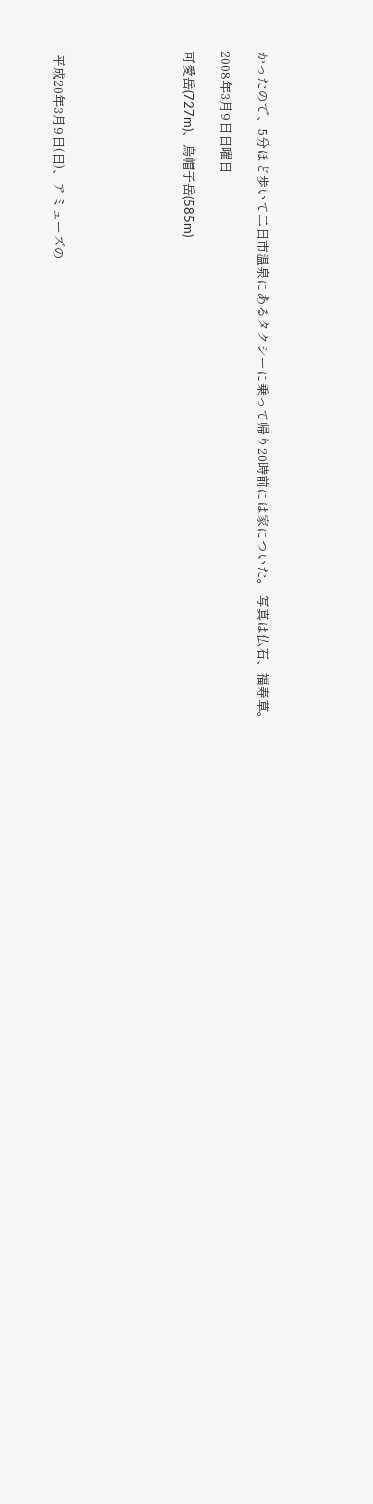かったので、5分ほど歩いて二日市温泉にあるタクシーに乗って帰り20時前には家についた。 写真は仏石、福寿草。

2008年3月9日日曜日

可愛岳(727m)、烏帽子岳(585m)






 平成20年3月9日(日)、アミューズの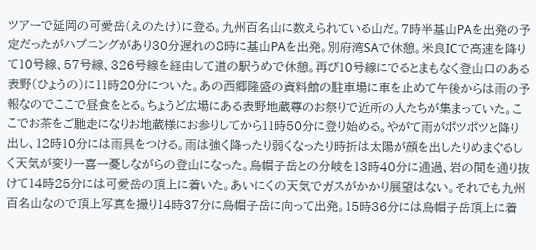ツアーで延岡の可愛岳(えのたけ)に登る。九州百名山に数えられている山だ。7時半基山PAを出発の予定だったがハプニングがあり30分遅れの8時に基山PAを出発。別府湾SAで休憩。米良ICで高速を降りて10号線、57号線、326号線を経由して道の駅うめで休憩。再び10号線にでるとまもなく登山口のある表野(ひょうの)に11時20分についた。あの西郷隆盛の資料館の駐車場に車を止めて午後からは雨の予報なのでここで昼食をとる。ちょうど広場にある表野地蔵尊のお祭りで近所の人たちが集まっていた。ここでお茶をご馳走になりお地蔵様にお参りしてから11時50分に登り始める。やがて雨がポツポツと降り出し、12時10分には雨具をつける。雨は強く降ったり弱くなったり時折は太陽が顔を出したりめまぐるしく天気が変り一喜一憂しながらの登山になった。烏帽子岳との分岐を13時40分に通過、岩の間を通り抜けて14時25分には可愛岳の頂上に着いた。あいにくの天気でガスがかかり展望はない。それでも九州百名山なので頂上写真を撮り14時37分に烏帽子岳に向って出発。15時36分には烏帽子岳頂上に着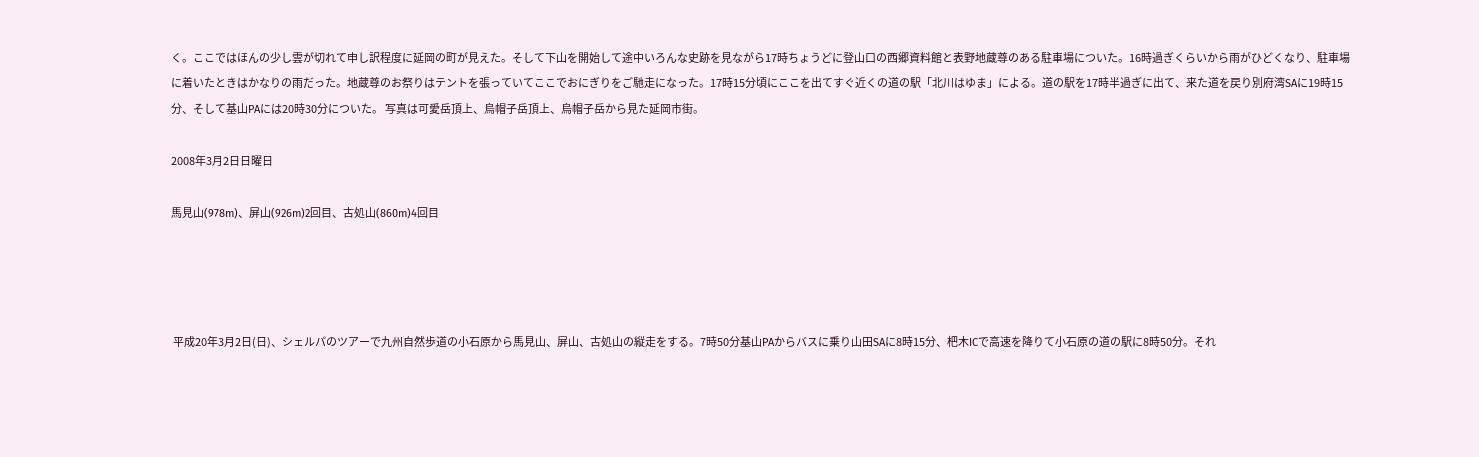く。ここではほんの少し雲が切れて申し訳程度に延岡の町が見えた。そして下山を開始して途中いろんな史跡を見ながら17時ちょうどに登山口の西郷資料館と表野地蔵尊のある駐車場についた。16時過ぎくらいから雨がひどくなり、駐車場に着いたときはかなりの雨だった。地蔵尊のお祭りはテントを張っていてここでおにぎりをご馳走になった。17時15分頃にここを出てすぐ近くの道の駅「北川はゆま」による。道の駅を17時半過ぎに出て、来た道を戻り別府湾SAに19時15分、そして基山PAには20時30分についた。 写真は可愛岳頂上、烏帽子岳頂上、烏帽子岳から見た延岡市街。

2008年3月2日日曜日

馬見山(978m)、屏山(926m)2回目、古処山(860m)4回目




 平成20年3月2日(日)、シェルパのツアーで九州自然歩道の小石原から馬見山、屏山、古処山の縦走をする。7時50分基山PAからバスに乗り山田SAに8時15分、杷木ICで高速を降りて小石原の道の駅に8時50分。それ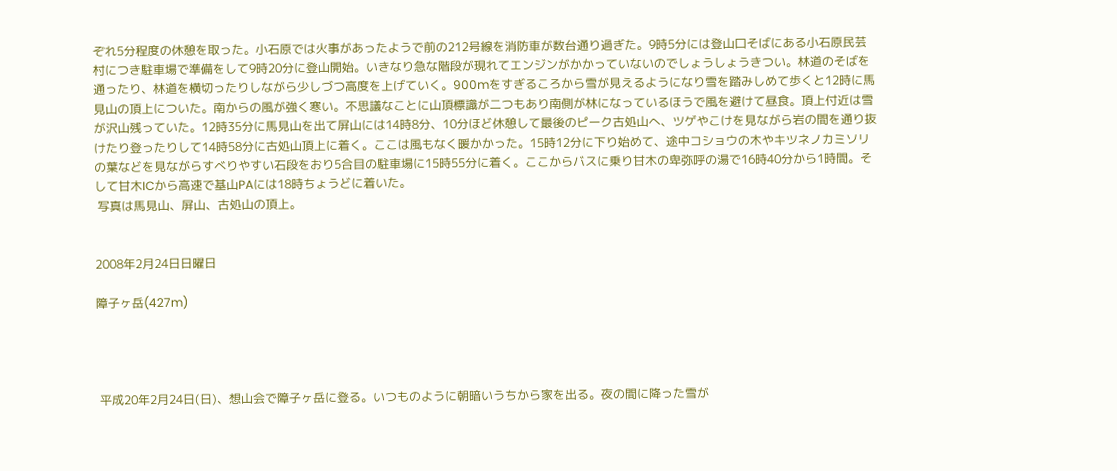ぞれ5分程度の休憩を取った。小石原では火事があったようで前の212号線を消防車が数台通り過ぎた。9時5分には登山口そばにある小石原民芸村につき駐車場で準備をして9時20分に登山開始。いきなり急な階段が現れてエンジンがかかっていないのでしょうしょうきつい。林道のそばを通ったり、林道を横切ったりしながら少しづつ高度を上げていく。900mをすぎるころから雪が見えるようになり雪を踏みしめて歩くと12時に馬見山の頂上についた。南からの風が強く寒い。不思議なことに山頂標識が二つもあり南側が林になっているほうで風を避けて昼食。頂上付近は雪が沢山残っていた。12時35分に馬見山を出て屏山には14時8分、10分ほど休憩して最後のピーク古処山へ、ツゲやこけを見ながら岩の間を通り抜けたり登ったりして14時58分に古処山頂上に着く。ここは風もなく暖かかった。15時12分に下り始めて、途中コショウの木やキツネノカミソリの葉などを見ながらすべりやすい石段をおり5合目の駐車場に15時55分に着く。ここからバスに乗り甘木の卑弥呼の湯で16時40分から1時間。そして甘木ICから高速で基山PAには18時ちょうどに着いた。
 写真は馬見山、屏山、古処山の頂上。


2008年2月24日日曜日

障子ヶ岳(427m)




 平成20年2月24日(日)、想山会で障子ヶ岳に登る。いつものように朝暗いうちから家を出る。夜の間に降った雪が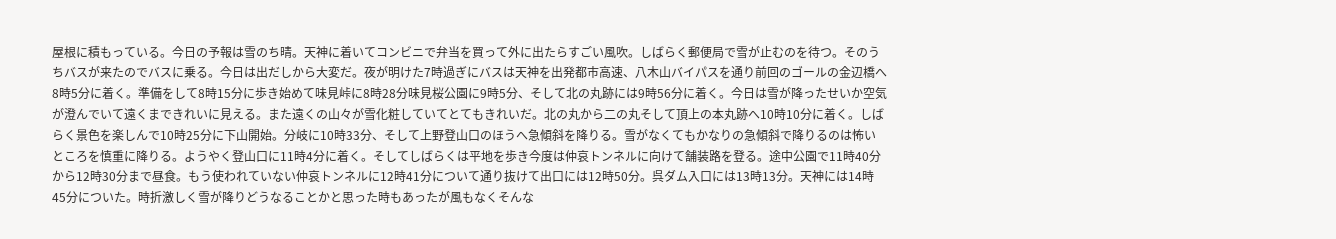屋根に積もっている。今日の予報は雪のち晴。天神に着いてコンビニで弁当を買って外に出たらすごい風吹。しばらく郵便局で雪が止むのを待つ。そのうちバスが来たのでバスに乗る。今日は出だしから大変だ。夜が明けた7時過ぎにバスは天神を出発都市高速、八木山バイパスを通り前回のゴールの金辺橋へ8時5分に着く。準備をして8時15分に歩き始めて味見峠に8時28分味見桜公園に9時5分、そして北の丸跡には9時56分に着く。今日は雪が降ったせいか空気が澄んでいて遠くまできれいに見える。また遠くの山々が雪化粧していてとてもきれいだ。北の丸から二の丸そして頂上の本丸跡へ10時10分に着く。しばらく景色を楽しんで10時25分に下山開始。分岐に10時33分、そして上野登山口のほうへ急傾斜を降りる。雪がなくてもかなりの急傾斜で降りるのは怖いところを慎重に降りる。ようやく登山口に11時4分に着く。そしてしばらくは平地を歩き今度は仲哀トンネルに向けて舗装路を登る。途中公園で11時40分から12時30分まで昼食。もう使われていない仲哀トンネルに12時41分について通り抜けて出口には12時50分。呉ダム入口には13時13分。天神には14時45分についた。時折激しく雪が降りどうなることかと思った時もあったが風もなくそんな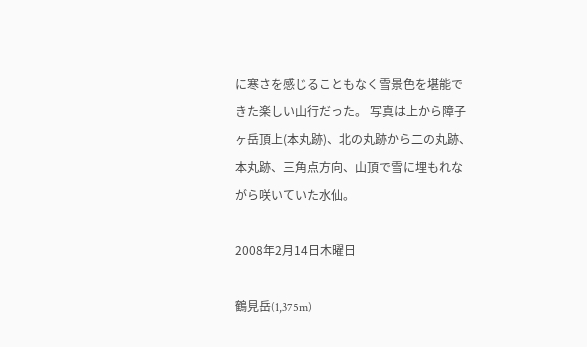に寒さを感じることもなく雪景色を堪能できた楽しい山行だった。 写真は上から障子ヶ岳頂上(本丸跡)、北の丸跡から二の丸跡、本丸跡、三角点方向、山頂で雪に埋もれながら咲いていた水仙。

2008年2月14日木曜日

鶴見岳(1,375m)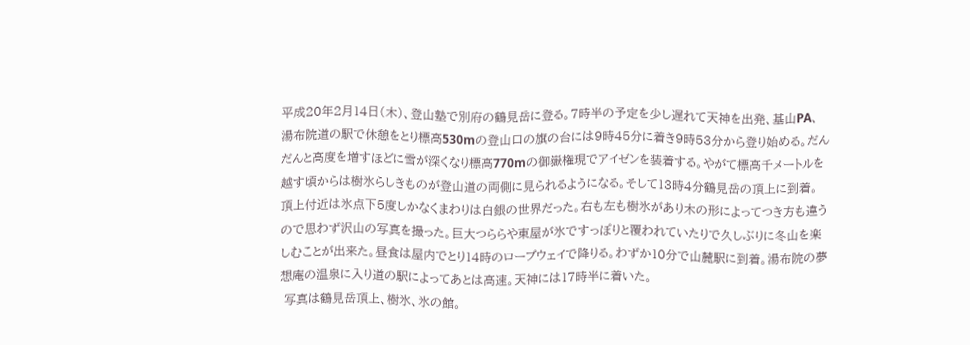平成20年2月14日(木)、登山塾で別府の鶴見岳に登る。7時半の予定を少し遅れて天神を出発、基山PA、湯布院道の駅で休憩をとり標高530mの登山口の旗の台には9時45分に着き9時53分から登り始める。だんだんと高度を増すほどに雪が深くなり標高770mの御嶽権現でアイゼンを装着する。やがて標高千メートルを越す頃からは樹氷らしきものが登山道の両側に見られるようになる。そして13時4分鶴見岳の頂上に到着。頂上付近は氷点下5度しかなくまわりは白銀の世界だった。右も左も樹氷があり木の形によってつき方も違うので思わず沢山の写真を撮った。巨大つららや東屋が氷ですっぽりと覆われていたりで久しぶりに冬山を楽しむことが出来た。昼食は屋内でとり14時のロープウェイで降りる。わずか10分で山麓駅に到着。湯布院の夢想庵の温泉に入り道の駅によってあとは高速。天神には17時半に着いた。
 写真は鶴見岳頂上、樹氷、氷の館。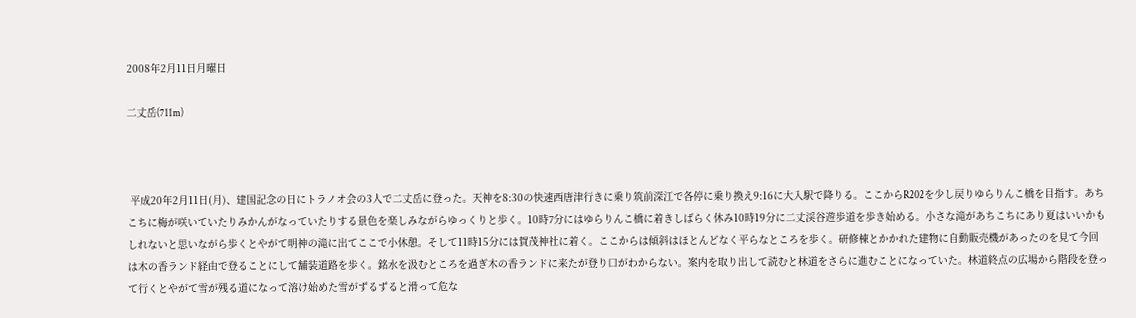2008年2月11日月曜日

二丈岳(711m)



 平成20年2月11日(月)、建国記念の日にトラノオ会の3人で二丈岳に登った。天神を8:30の快速西唐津行きに乗り筑前深江で各停に乗り換え9:16に大入駅で降りる。ここからR202を少し戻りゆらりんこ橋を目指す。あちこちに梅が咲いていたりみかんがなっていたりする景色を楽しみながらゆっくりと歩く。10時7分にはゆらりんこ橋に着きしばらく休み10時19分に二丈渓谷遊歩道を歩き始める。小さな滝があちこちにあり夏はいいかもしれないと思いながら歩くとやがて明神の滝に出てここで小休憩。そして11時15分には賀茂神社に着く。ここからは傾斜はほとんどなく平らなところを歩く。研修棟とかかれた建物に自動販売機があったのを見て今回は木の香ランド経由で登ることにして舗装道路を歩く。銘水を汲むところを過ぎ木の香ランドに来たが登り口がわからない。案内を取り出して読むと林道をさらに進むことになっていた。林道終点の広場から階段を登って行くとやがて雪が残る道になって溶け始めた雪がずるずると滑って危な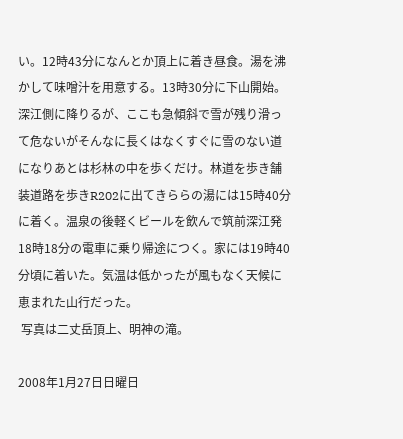い。12時43分になんとか頂上に着き昼食。湯を沸かして味噌汁を用意する。13時30分に下山開始。深江側に降りるが、ここも急傾斜で雪が残り滑って危ないがそんなに長くはなくすぐに雪のない道になりあとは杉林の中を歩くだけ。林道を歩き舗装道路を歩きR202に出てきららの湯には15時40分に着く。温泉の後軽くビールを飲んで筑前深江発18時18分の電車に乗り帰途につく。家には19時40分頃に着いた。気温は低かったが風もなく天候に恵まれた山行だった。
 写真は二丈岳頂上、明神の滝。

2008年1月27日日曜日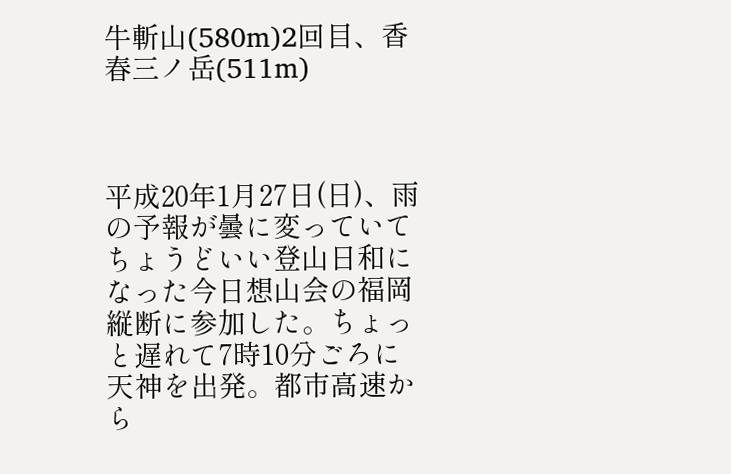牛斬山(580m)2回目、香春三ノ岳(511m)



平成20年1月27日(日)、雨の予報が曇に変っていてちょうどいい登山日和になった今日想山会の福岡縦断に参加した。ちょっと遅れて7時10分ごろに天神を出発。都市高速から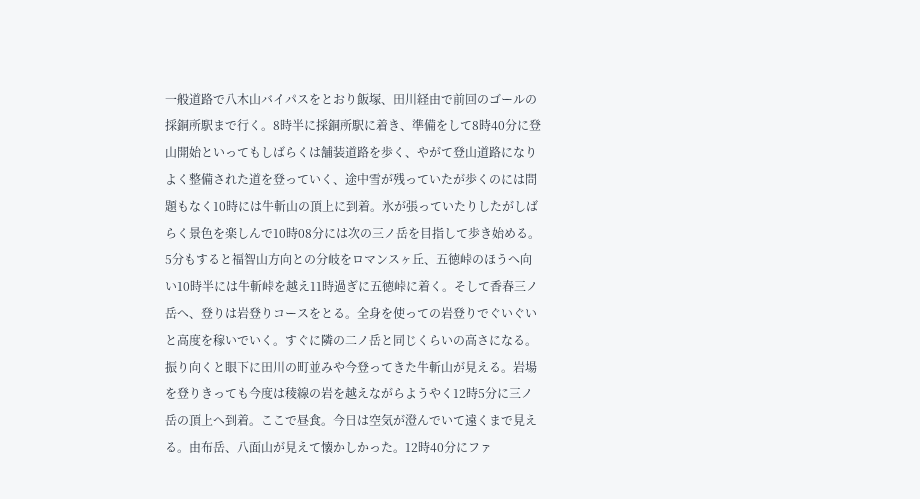一般道路で八木山バイパスをとおり飯塚、田川経由で前回のゴールの採銅所駅まで行く。8時半に採銅所駅に着き、準備をして8時40分に登山開始といってもしばらくは舗装道路を歩く、やがて登山道路になりよく整備された道を登っていく、途中雪が残っていたが歩くのには問題もなく10時には牛斬山の頂上に到着。氷が張っていたりしたがしばらく景色を楽しんで10時08分には次の三ノ岳を目指して歩き始める。5分もすると福智山方向との分岐をロマンスヶ丘、五徳峠のほうへ向い10時半には牛斬峠を越え11時過ぎに五徳峠に着く。そして香春三ノ岳へ、登りは岩登りコースをとる。全身を使っての岩登りでぐいぐいと高度を稼いでいく。すぐに隣の二ノ岳と同じくらいの高さになる。振り向くと眼下に田川の町並みや今登ってきた牛斬山が見える。岩場を登りきっても今度は稜線の岩を越えながらようやく12時5分に三ノ岳の頂上へ到着。ここで昼食。今日は空気が澄んでいて遠くまで見える。由布岳、八面山が見えて懐かしかった。12時40分にファ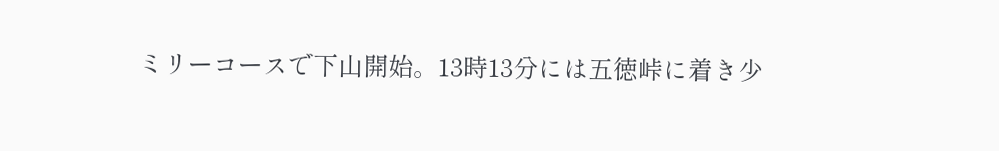ミリーコースで下山開始。13時13分には五徳峠に着き少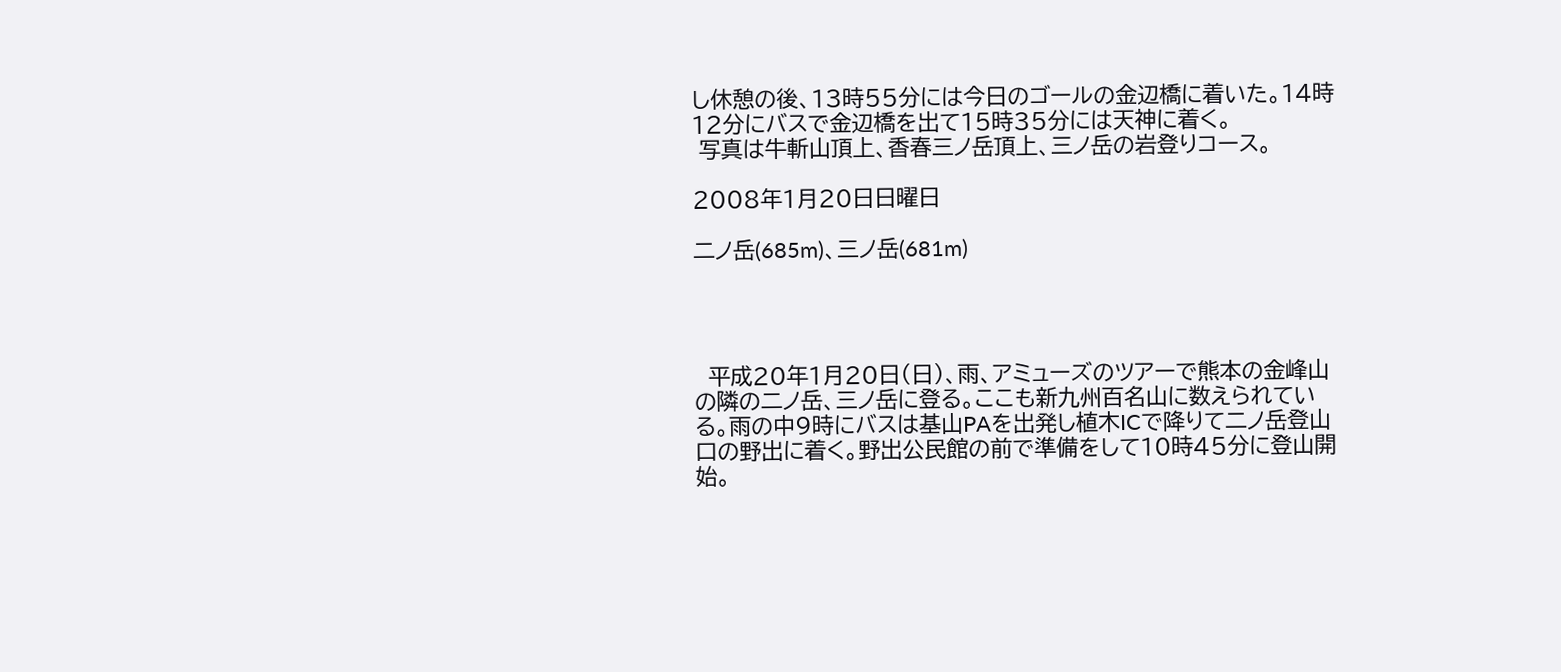し休憩の後、13時55分には今日のゴールの金辺橋に着いた。14時12分にバスで金辺橋を出て15時35分には天神に着く。
 写真は牛斬山頂上、香春三ノ岳頂上、三ノ岳の岩登りコース。

2008年1月20日日曜日

二ノ岳(685m)、三ノ岳(681m)




  平成20年1月20日(日)、雨、アミューズのツアーで熊本の金峰山の隣の二ノ岳、三ノ岳に登る。ここも新九州百名山に数えられている。雨の中9時にバスは基山PAを出発し植木ICで降りて二ノ岳登山口の野出に着く。野出公民館の前で準備をして10時45分に登山開始。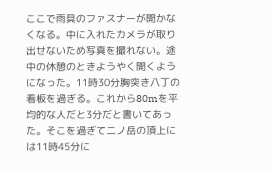ここで雨具のファスナーが開かなくなる。中に入れたカメラが取り出せないため写真を撮れない。途中の休憩のときようやく開くようになった。11時30分胸突き八丁の看板を過ぎる。これから80mを平均的な人だと3分だと書いてあった。そこを過ぎて二ノ岳の頂上には11時45分に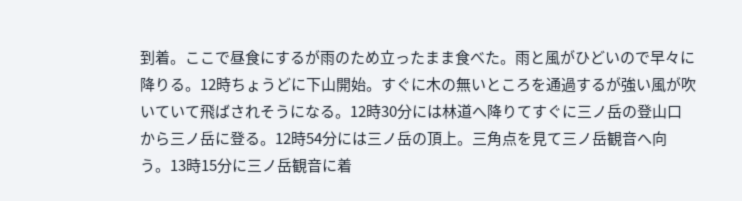到着。ここで昼食にするが雨のため立ったまま食べた。雨と風がひどいので早々に降りる。12時ちょうどに下山開始。すぐに木の無いところを通過するが強い風が吹いていて飛ばされそうになる。12時30分には林道へ降りてすぐに三ノ岳の登山口から三ノ岳に登る。12時54分には三ノ岳の頂上。三角点を見て三ノ岳観音へ向う。13時15分に三ノ岳観音に着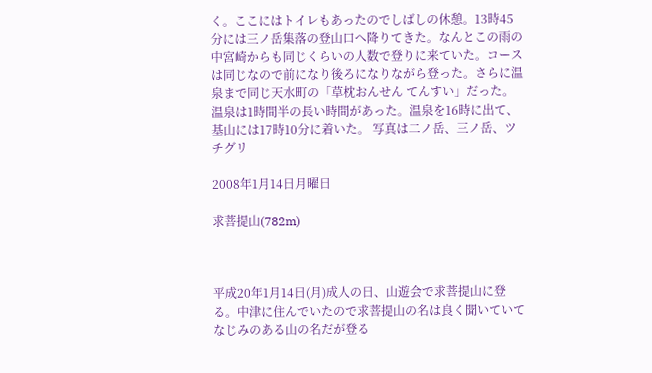く。ここにはトイレもあったのでしばしの休憩。13時45分には三ノ岳集落の登山口へ降りてきた。なんとこの雨の中宮崎からも同じくらいの人数で登りに来ていた。コースは同じなので前になり後ろになりながら登った。さらに温泉まで同じ天水町の「草枕おんせん てんすい」だった。温泉は1時間半の長い時間があった。温泉を16時に出て、基山には17時10分に着いた。 写真は二ノ岳、三ノ岳、ツチグリ

2008年1月14日月曜日

求菩提山(782m)



平成20年1月14日(月)成人の日、山遊会で求菩提山に登る。中津に住んでいたので求菩提山の名は良く聞いていてなじみのある山の名だが登る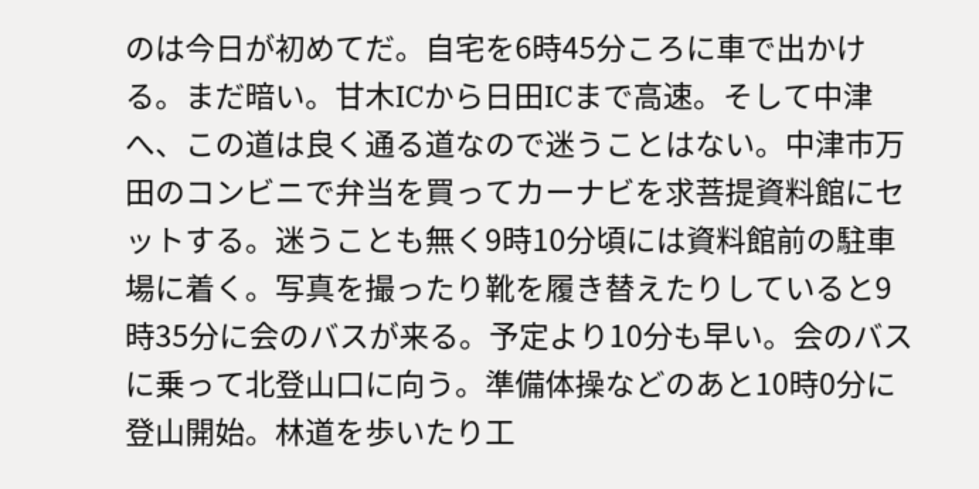のは今日が初めてだ。自宅を6時45分ころに車で出かける。まだ暗い。甘木ICから日田ICまで高速。そして中津へ、この道は良く通る道なので迷うことはない。中津市万田のコンビニで弁当を買ってカーナビを求菩提資料館にセットする。迷うことも無く9時10分頃には資料館前の駐車場に着く。写真を撮ったり靴を履き替えたりしていると9時35分に会のバスが来る。予定より10分も早い。会のバスに乗って北登山口に向う。準備体操などのあと10時0分に登山開始。林道を歩いたり工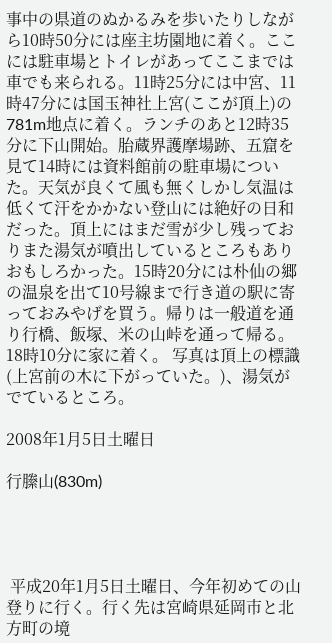事中の県道のぬかるみを歩いたりしながら10時50分には座主坊園地に着く。ここには駐車場とトイレがあってここまでは車でも来られる。11時25分には中宮、11時47分には国玉神社上宮(ここが頂上)の781m地点に着く。ランチのあと12時35分に下山開始。胎蔵界護摩場跡、五窟を見て14時には資料館前の駐車場についた。天気が良くて風も無くしかし気温は低くて汗をかかない登山には絶好の日和だった。頂上にはまだ雪が少し残っておりまた湯気が噴出しているところもありおもしろかった。15時20分には朴仙の郷の温泉を出て10号線まで行き道の駅に寄っておみやげを買う。帰りは一般道を通り行橋、飯塚、米の山峠を通って帰る。18時10分に家に着く。 写真は頂上の標識(上宮前の木に下がっていた。)、湯気がでているところ。

2008年1月5日土曜日

行縢山(830m)




 平成20年1月5日土曜日、今年初めての山登りに行く。行く先は宮崎県延岡市と北方町の境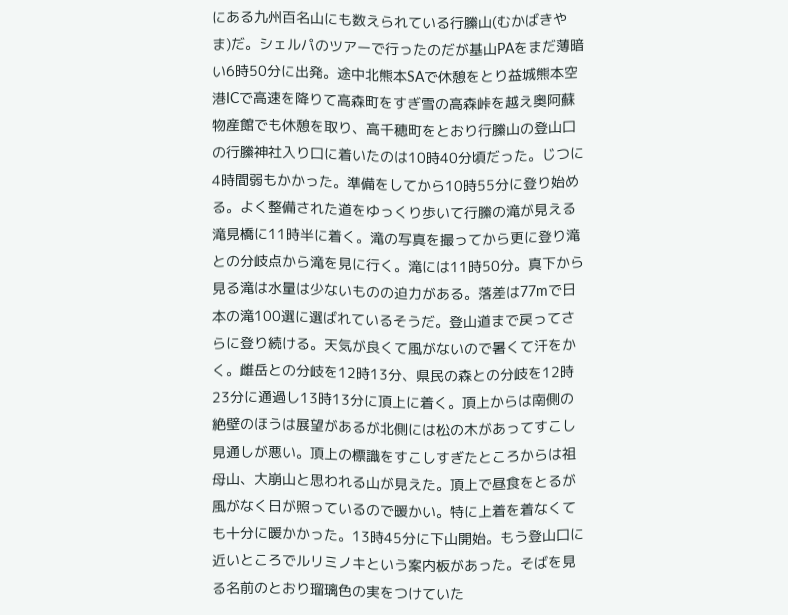にある九州百名山にも数えられている行縢山(むかばきやま)だ。シェルパのツアーで行ったのだが基山PAをまだ薄暗い6時50分に出発。途中北熊本SAで休憩をとり益城熊本空港ICで高速を降りて高森町をすぎ雪の高森峠を越え奥阿蘇物産館でも休憩を取り、高千穂町をとおり行縢山の登山口の行縢神社入り口に着いたのは10時40分頃だった。じつに4時間弱もかかった。準備をしてから10時55分に登り始める。よく整備された道をゆっくり歩いて行縢の滝が見える滝見橋に11時半に着く。滝の写真を撮ってから更に登り滝との分岐点から滝を見に行く。滝には11時50分。真下から見る滝は水量は少ないものの迫力がある。落差は77mで日本の滝100選に選ばれているそうだ。登山道まで戻ってさらに登り続ける。天気が良くて風がないので暑くて汗をかく。雌岳との分岐を12時13分、県民の森との分岐を12時23分に通過し13時13分に頂上に着く。頂上からは南側の絶壁のほうは展望があるが北側には松の木があってすこし見通しが悪い。頂上の標識をすこしすぎたところからは祖母山、大崩山と思われる山が見えた。頂上で昼食をとるが風がなく日が照っているので暖かい。特に上着を着なくても十分に暖かかった。13時45分に下山開始。もう登山口に近いところでルリミノキという案内板があった。そばを見る名前のとおり瑠璃色の実をつけていた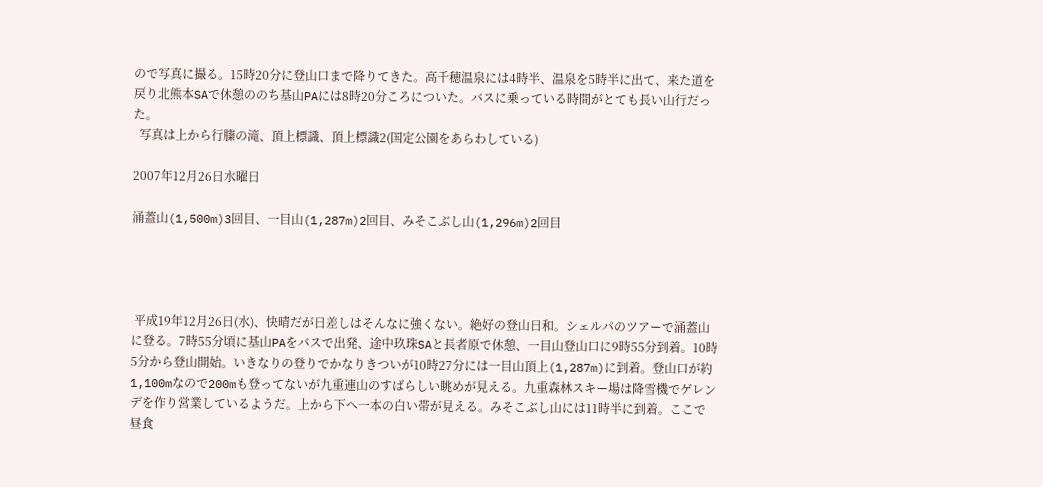ので写真に撮る。15時20分に登山口まで降りてきた。高千穂温泉には4時半、温泉を5時半に出て、来た道を戻り北熊本SAで休憩ののち基山PAには8時20分ころについた。バスに乗っている時間がとても長い山行だった。
  写真は上から行縢の滝、頂上標識、頂上標識2(国定公園をあらわしている)

2007年12月26日水曜日

涌蓋山(1,500m)3回目、一目山(1,287m)2回目、みそこぶし山(1,296m)2回目




 平成19年12月26日(水)、快晴だが日差しはそんなに強くない。絶好の登山日和。シェルパのツアーで涌蓋山に登る。7時55分頃に基山PAをバスで出発、途中玖珠SAと長者原で休憩、一目山登山口に9時55分到着。10時5分から登山開始。いきなりの登りでかなりきついが10時27分には一目山頂上(1,287m)に到着。登山口が約1,100mなので200mも登ってないが九重連山のすばらしい眺めが見える。九重森林スキー場は降雪機でゲレンデを作り営業しているようだ。上から下へ一本の白い帯が見える。みそこぶし山には11時半に到着。ここで昼食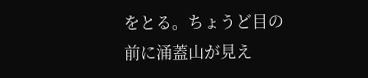をとる。ちょうど目の前に涌蓋山が見え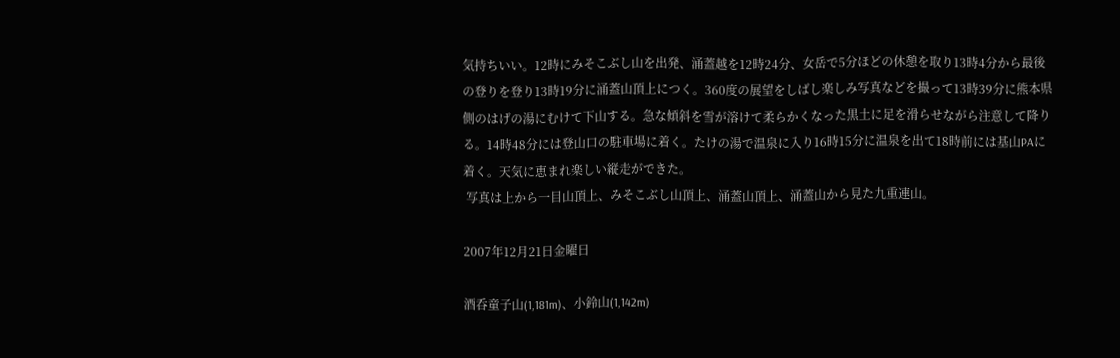気持ちいい。12時にみそこぶし山を出発、涌蓋越を12時24分、女岳で5分ほどの休憩を取り13時4分から最後の登りを登り13時19分に涌蓋山頂上につく。360度の展望をしばし楽しみ写真などを撮って13時39分に熊本県側のはげの湯にむけて下山する。急な傾斜を雪が溶けて柔らかくなった黒土に足を滑らせながら注意して降りる。14時48分には登山口の駐車場に着く。たけの湯で温泉に入り16時15分に温泉を出て18時前には基山PAに着く。天気に恵まれ楽しい縦走ができた。
 写真は上から一目山頂上、みそこぶし山頂上、涌蓋山頂上、涌蓋山から見た九重連山。

2007年12月21日金曜日

酒呑童子山(1,181m)、小鈴山(1,142m)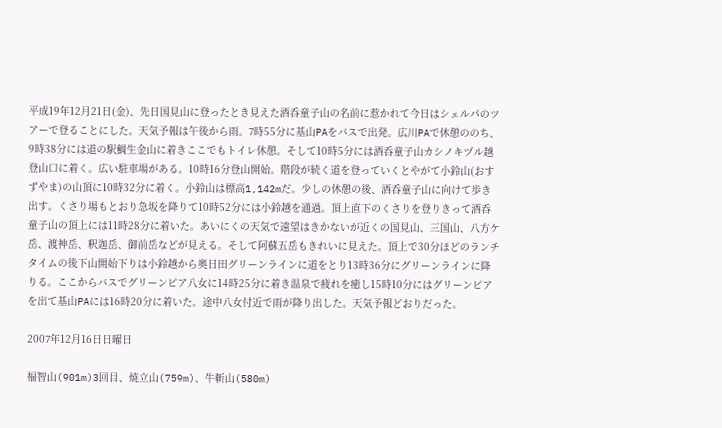平成19年12月21日(金)、先日国見山に登ったとき見えた酒呑童子山の名前に惹かれて今日はシェルパのツアーで登ることにした。天気予報は午後から雨。7時55分に基山PAをバスで出発。広川PAで休憩ののち、9時38分には道の駅鯛生金山に着きここでもトイレ休憩。そして10時5分には酒呑童子山カシノキヅル越登山口に着く。広い駐車場がある。10時16分登山開始。階段が続く道を登っていくとやがて小鈴山(おすずやま)の山頂に10時32分に着く。小鈴山は標高1,142mだ。少しの休憩の後、酒呑童子山に向けて歩き出す。くさり場もとおり急坂を降りて10時52分には小鈴越を通過。頂上直下のくさりを登りきって酒呑童子山の頂上には11時28分に着いた。あいにくの天気で遠望はきかないが近くの国見山、三国山、八方ケ岳、渡神岳、釈迦岳、御前岳などが見える。そして阿蘇五岳もきれいに見えた。頂上で30分ほどのランチタイムの後下山開始下りは小鈴越から奥日田グリーンラインに道をとり13時36分にグリーンラインに降りる。ここからバスでグリーンピア八女に14時25分に着き温泉で疲れを癒し15時10分にはグリーンピアを出て基山PAには16時20分に着いた。途中八女付近で雨が降り出した。天気予報どおりだった。

2007年12月16日日曜日

福智山(901m)3回目、焼立山(759m)、牛斬山(580m)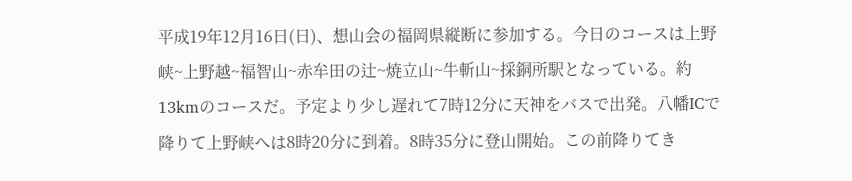平成19年12月16日(日)、想山会の福岡県縦断に参加する。今日のコースは上野峡~上野越~福智山~赤牟田の辻~焼立山~牛斬山~採銅所駅となっている。約13kmのコースだ。予定より少し遅れて7時12分に天神をバスで出発。八幡ICで降りて上野峡へは8時20分に到着。8時35分に登山開始。この前降りてき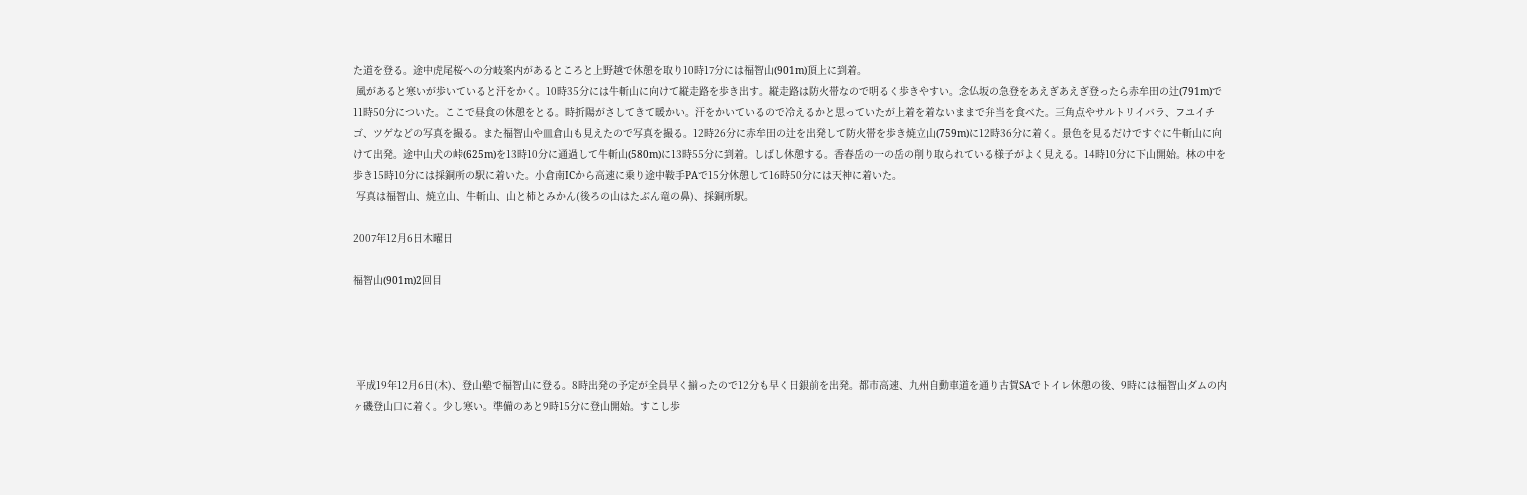た道を登る。途中虎尾桜への分岐案内があるところと上野越で休憩を取り10時17分には福智山(901m)頂上に到着。
 風があると寒いが歩いていると汗をかく。10時35分には牛斬山に向けて縦走路を歩き出す。縦走路は防火帯なので明るく歩きやすい。念仏坂の急登をあえぎあえぎ登ったら赤牟田の辻(791m)で11時50分についた。ここで昼食の休憩をとる。時折陽がさしてきて暖かい。汗をかいているので冷えるかと思っていたが上着を着ないままで弁当を食べた。三角点やサルトリイバラ、フユイチゴ、ツゲなどの写真を撮る。また福智山や皿倉山も見えたので写真を撮る。12時26分に赤牟田の辻を出発して防火帯を歩き焼立山(759m)に12時36分に着く。景色を見るだけですぐに牛斬山に向けて出発。途中山犬の峠(625m)を13時10分に通過して牛斬山(580m)に13時55分に到着。しばし休憩する。香春岳の一の岳の削り取られている様子がよく見える。14時10分に下山開始。林の中を歩き15時10分には採銅所の駅に着いた。小倉南ICから高速に乗り途中鞍手PAで15分休憩して16時50分には天神に着いた。
 写真は福智山、焼立山、牛斬山、山と柿とみかん(後ろの山はたぶん竜の鼻)、採銅所駅。

2007年12月6日木曜日

福智山(901m)2回目




 平成19年12月6日(木)、登山塾で福智山に登る。8時出発の予定が全員早く揃ったので12分も早く日銀前を出発。都市高速、九州自動車道を通り古賀SAでトイレ休憩の後、9時には福智山ダムの内ヶ磯登山口に着く。少し寒い。準備のあと9時15分に登山開始。すこし歩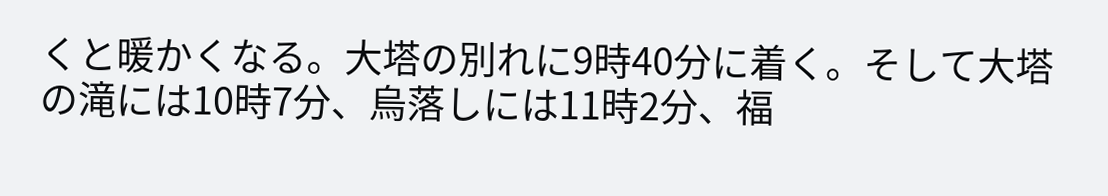くと暖かくなる。大塔の別れに9時40分に着く。そして大塔の滝には10時7分、烏落しには11時2分、福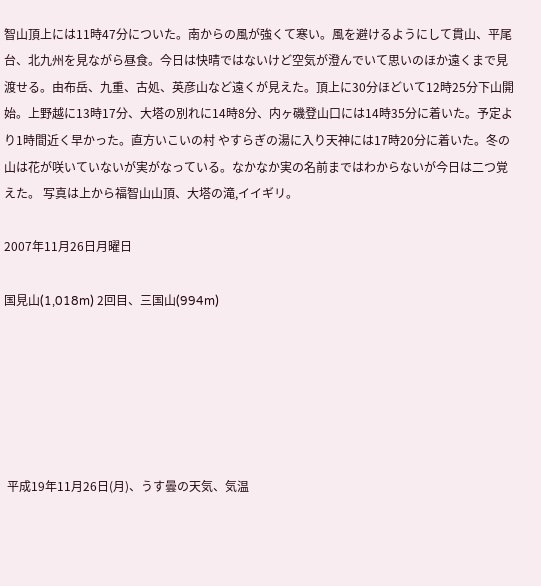智山頂上には11時47分についた。南からの風が強くて寒い。風を避けるようにして貫山、平尾台、北九州を見ながら昼食。今日は快晴ではないけど空気が澄んでいて思いのほか遠くまで見渡せる。由布岳、九重、古処、英彦山など遠くが見えた。頂上に30分ほどいて12時25分下山開始。上野越に13時17分、大塔の別れに14時8分、内ヶ磯登山口には14時35分に着いた。予定より1時間近く早かった。直方いこいの村 やすらぎの湯に入り天神には17時20分に着いた。冬の山は花が咲いていないが実がなっている。なかなか実の名前まではわからないが今日は二つ覚えた。 写真は上から福智山山頂、大塔の滝,イイギリ。

2007年11月26日月曜日

国見山(1,018m) 2回目、三国山(994m)






 平成19年11月26日(月)、うす曇の天気、気温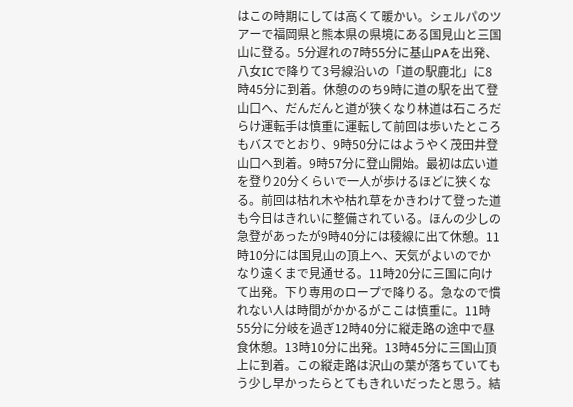はこの時期にしては高くて暖かい。シェルパのツアーで福岡県と熊本県の県境にある国見山と三国山に登る。5分遅れの7時55分に基山PAを出発、八女ICで降りて3号線沿いの「道の駅鹿北」に8時45分に到着。休憩ののち9時に道の駅を出て登山口へ、だんだんと道が狭くなり林道は石ころだらけ運転手は慎重に運転して前回は歩いたところもバスでとおり、9時50分にはようやく茂田井登山口へ到着。9時57分に登山開始。最初は広い道を登り20分くらいで一人が歩けるほどに狭くなる。前回は枯れ木や枯れ草をかきわけて登った道も今日はきれいに整備されている。ほんの少しの急登があったが9時40分には稜線に出て休憩。11時10分には国見山の頂上へ、天気がよいのでかなり遠くまで見通せる。11時20分に三国に向けて出発。下り専用のロープで降りる。急なので慣れない人は時間がかかるがここは慎重に。11時55分に分岐を過ぎ12時40分に縦走路の途中で昼食休憩。13時10分に出発。13時45分に三国山頂上に到着。この縦走路は沢山の葉が落ちていてもう少し早かったらとてもきれいだったと思う。結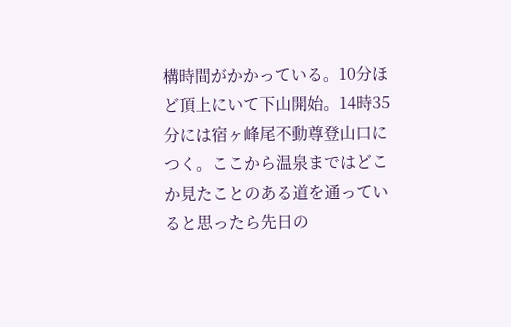構時間がかかっている。10分ほど頂上にいて下山開始。14時35分には宿ヶ峰尾不動尊登山口につく。ここから温泉まではどこか見たことのある道を通っていると思ったら先日の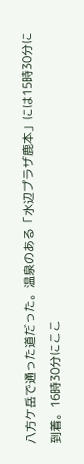八方ケ岳で通った道だった。温泉のある「水辺プラザ鹿本」には15時30分に到着。16時30分にここ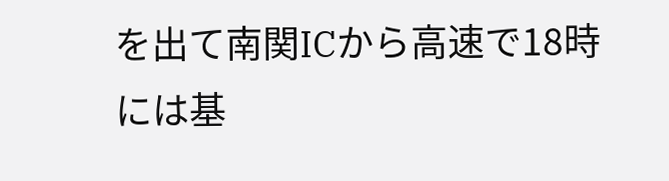を出て南関ICから高速で18時には基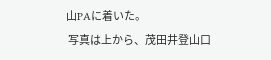山PAに着いた。
 写真は上から、茂田井登山口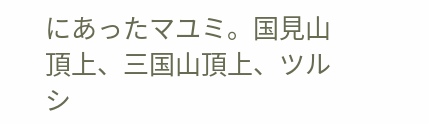にあったマユミ。国見山頂上、三国山頂上、ツルシ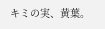キミの実、黄葉。